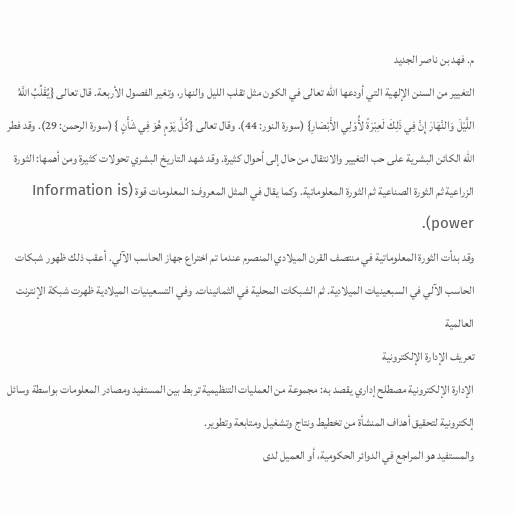م. فهد بن ناصر الجديد
التغيير من السنن الإلهية التي أودعها الله تعالى في الكون مثل تقلب الليل والنهار، وتغير الفصول الأربعة. قال تعالى {يُقَلِّبُ اللَّهُ اللَّيْلَ وَالنَّهَارَ إِنَّ فِي ذَلِكَ لَعِبْرَةً لأُوْلِي الأَبْصَارِ} (سورة النور: 44). وقال تعالى {كُلَّ يَوْمٍ هُوَ فِي شَأْنٍ } (سورة الرحمن: 29). وقد فطر الله الكائن البشرية على حب التغيير والانتقال من حال إلى أحوال كثيرة. وقد شهد التاريخ البشري تحولات كثيرة ومن أهمها: الثورة الزراعية ثم الثورة الصناعية ثم الثورة المعلوماتية. وكما يقال في المثل المعروف: المعلومات قوة (Information is power).
وقد بدأت الثورة المعلوماتية في منتصف القرن الميلادي المنصرم عندما تم اختراع جهاز الحاسب الآلي. أعقب ذلك ظهور شبكات الحاسب الآلي في السبعينيات الميلادية. ثم الشبكات المحلية في الثمانينات. وفي التسعينيات الميلادية ظهرت شبكة الإنترنت العالمية
تعريف الإدارة الإلكترونية
الإدارة الإلكترونية مصطلح إداري يقصد به: مجموعة من العمليات التنظيمية تربط بين المستفيد ومصادر المعلومات بواسطة وسائل إلكترونية لتحقيق أهداف المنشأة من تخطيط ونتاج وتشغيل ومتابعة وتطوير.
والمستفيد هو المراجع في الدوائر الحكومية، أو العميل لدى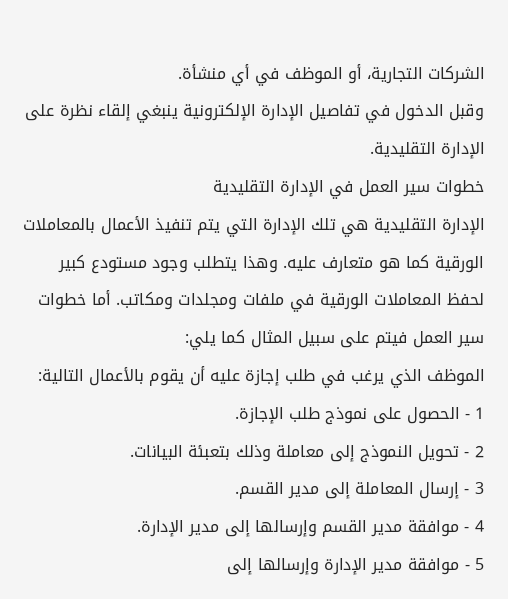الشركات التجارية، أو الموظف في أي منشأة.
وقبل الدخول في تفاصيل الإدارة الإلكترونية ينبغي إلقاء نظرة على الإدارة التقليدية.
خطوات سير العمل في الإدارة التقليدية
الإدارة التقليدية هي تلك الإدارة التي يتم تنفيذ الأعمال بالمعاملات الورقية كما هو متعارف عليه. وهذا يتطلب وجود مستودع كبير لحفظ المعاملات الورقية في ملفات ومجلدات ومكاتب. أما خطوات سير العمل فيتم على سبيل المثال كما يلي:
الموظف الذي يرغب في طلب إجازة عليه أن يقوم بالأعمال التالية:
1 - الحصول على نموذج طلب الإجازة.
2 - تحويل النموذج إلى معاملة وذلك بتعبئة البيانات.
3 - إرسال المعاملة إلى مدير القسم.
4 - موافقة مدير القسم وإرسالها إلى مدير الإدارة.
5 - موافقة مدير الإدارة وإرسالها إلى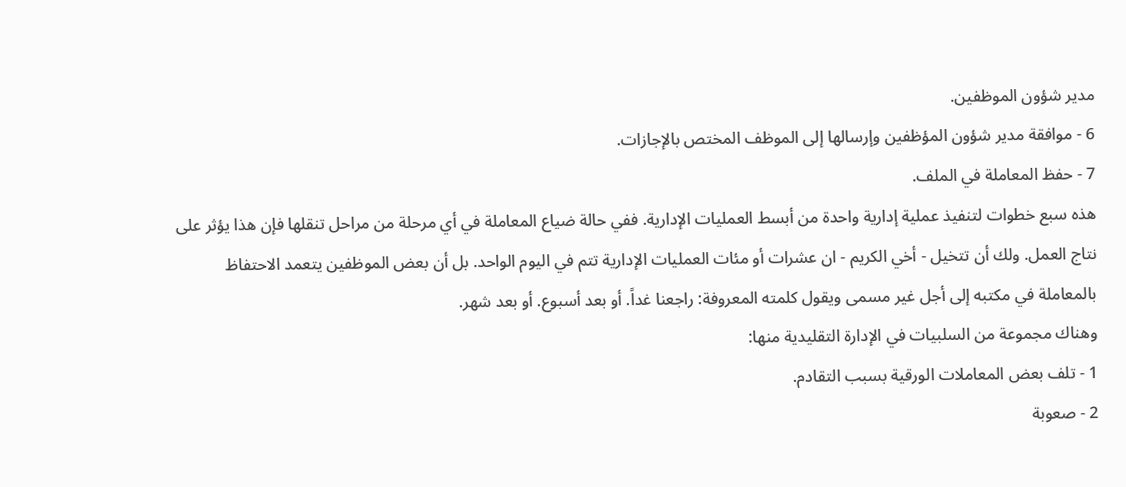مدير شؤون الموظفين.
6 - موافقة مدير شؤون المؤظفين وإرسالها إلى الموظف المختص بالإجازات.
7 - حفظ المعاملة في الملف.
هذه سبع خطوات لتنفيذ عملية إدارية واحدة من أبسط العمليات الإدارية. ففي حالة ضياع المعاملة في أي مرحلة من مراحل تنقلها فإن هذا يؤثر على نتاج العمل. ولك أن تتخيل - أخي الكريم - ان عشرات أو مئات العمليات الإدارية تتم في اليوم الواحد. بل أن بعض الموظفين يتعمد الاحتفاظ بالمعاملة في مكتبه إلى أجل غير مسمى ويقول كلمته المعروفة: راجعنا غداً. أو بعد أسبوع. أو بعد شهر.
وهناك مجموعة من السلبيات في الإدارة التقليدية منها:
1 - تلف بعض المعاملات الورقية بسبب التقادم.
2 - صعوبة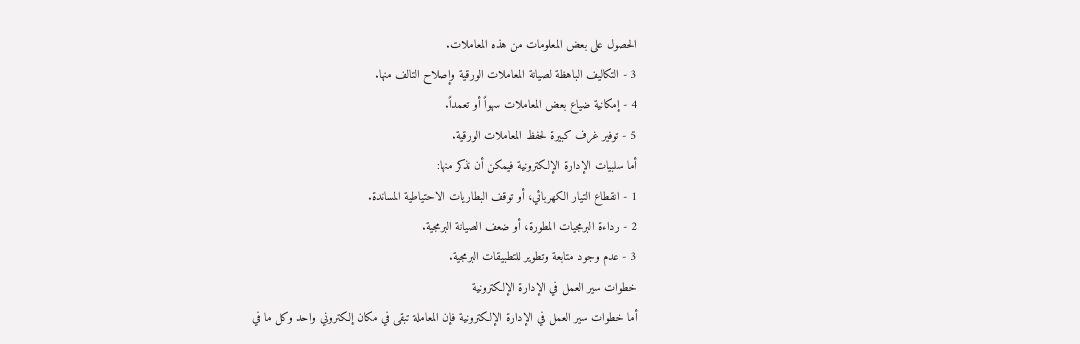الحصول على بعض المعلومات من هذه المعاملات.
3 - التكاليف الباهظة لصيانة المعاملات الورقية وإصلاح التالف منها.
4 - إمكانية ضياع بعض المعاملات سهواً أو تعمداً.
5 - توفير غرف كبيرة لحفظ المعاملات الورقية.
أما سلبيات الإدارة الإلكترونية فيمكن أن نذكر منها:
1 - انقطاع التيار الكهربائي، أو توقف البطاريات الاحتياطية المساندة.
2 - رداءة البرمجيات المطورة، أو ضعف الصيانة البرمجية.
3 - عدم وجود متابعة وتطوير للتطبيقات البرمجية.
خطوات سير العمل في الإدارة الإلكترونية
أما خطوات سير العمل في الإدارة الإلكترونية فإن المعاملة تبقى في مكان إلكتروني واحد وكل ما في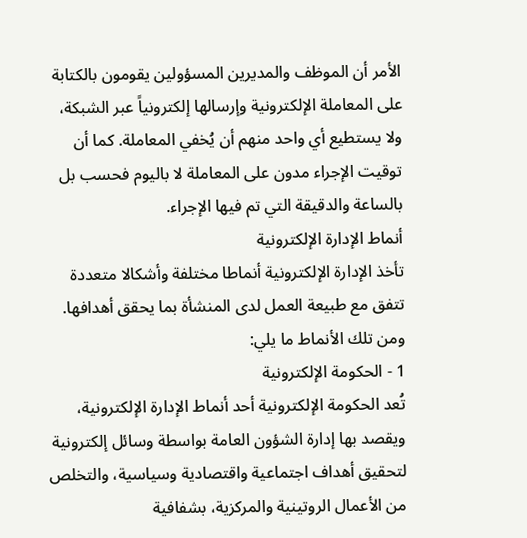الأمر أن الموظف والمديرين المسؤولين يقومون بالكتابة على المعاملة الإلكترونية وإرسالها إلكترونياً عبر الشبكة، ولا يستطيع أي واحد منهم أن يُخفي المعاملة. كما أن توقيت الإجراء مدون على المعاملة لا باليوم فحسب بل بالساعة والدقيقة التي تم فيها الإجراء.
أنماط الإدارة الإلكترونية
تأخذ الإدارة الإلكترونية أنماطا مختلفة وأشكالا متعددة تتفق مع طبيعة العمل لدى المنشأة بما يحقق أهدافها. ومن تلك الأنماط ما يلي:
1 - الحكومة الإلكترونية
تُعد الحكومة الإلكترونية أحد أنماط الإدارة الإلكترونية، ويقصد بها إدارة الشؤون العامة بواسطة وسائل إلكترونية لتحقيق أهداف اجتماعية واقتصادية وسياسية، والتخلص من الأعمال الروتينية والمركزية، بشفافية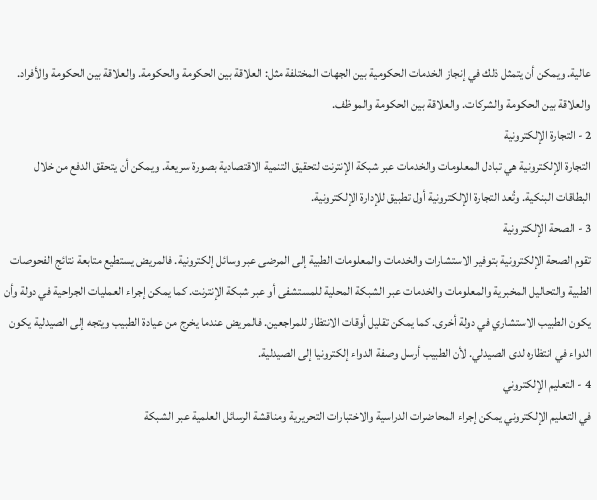عالية. ويمكن أن يتمثل ذلك في إنجاز الخدمات الحكومية بين الجهات المختلفة مثل: العلاقة بين الحكومة والحكومة. والعلاقة بين الحكومة والأفراد. والعلاقة بين الحكومة والشركات. والعلاقة بين الحكومة والموظف.
2 - التجارة الإلكترونية
التجارة الإلكترونية هي تبادل المعلومات والخدمات عبر شبكة الإنترنت لتحقيق التنمية الاقتصادية بصورة سريعة. ويمكن أن يتحقق الدفع من خلال البطاقات البنكية. وتُعد التجارة الإلكترونية أول تطبيق للإدارة الإلكترونية.
3 - الصحة الإلكترونية
تقوم الصحة الإلكترونية بتوفير الاستشارات والخدمات والمعلومات الطبية إلى المرضى عبر وسائل إلكترونية. فالمريض يستطيع متابعة نتائج الفحوصات الطبية والتحاليل المخبرية والمعلومات والخدمات عبر الشبكة المحلية للمستشفى أو عبر شبكة الإنترنت. كما يمكن إجراء العمليات الجراحية في دولة وأن يكون الطبيب الاستشاري في دولة أخرى. كما يمكن تقليل أوقات الانتظار للمراجعين. فالمريض عندما يخرج من عيادة الطبيب ويتجه إلى الصيدلية يكون الدواء في انتظاره لدى الصيدلي. لأن الطبيب أرسل وصفة الدواء إلكترونيا إلى الصيدلية.
4 - التعليم الإلكتروني
في التعليم الإلكتروني يمكن إجراء المحاضرات الدراسية والاختبارات التحريرية ومناقشة الرسائل العلمية عبر الشبكة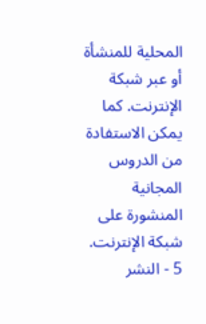المحلية للمنشأة أو عبر شبكة الإنترنت. كما يمكن الاستفادة من الدروس المجانية المنشورة على شبكة الإنترنت.
5 - النشر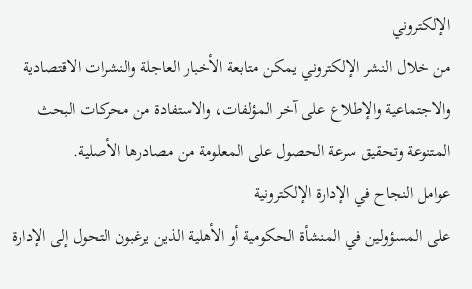الإلكتروني
من خلال النشر الإلكتروني يمكن متابعة الأخبار العاجلة والنشرات الاقتصادية والاجتماعية والإطلاع على آخر المؤلفات، والاستفادة من محركات البحث المتنوعة وتحقيق سرعة الحصول على المعلومة من مصادرها الأصلية.
عوامل النجاح في الإدارة الإلكترونية
على المسؤولين في المنشأة الحكومية أو الأهلية الذين يرغبون التحول إلى الإدارة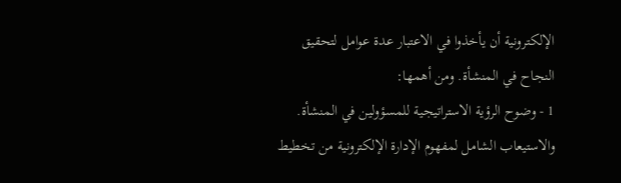الإلكترونية أن يأخذوا في الاعتبار عدة عوامل لتحقيق النجاح في المنشأة. ومن أهمها:
1 - وضوح الرؤية الاستراتيجية للمسؤولين في المنشأة. والاستيعاب الشامل لمفهوم الإدارة الإلكترونية من تخطيط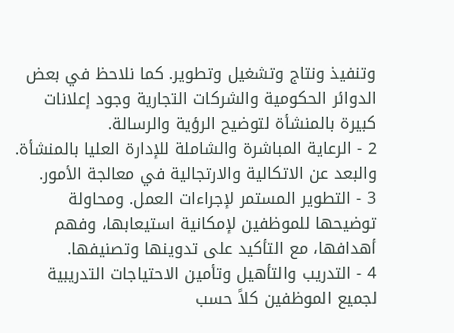وتنفيذ ونتاج وتشغيل وتطوير. كما نلاحظ في بعض الدوائر الحكومية والشركات التجارية وجود إعلانات كبيرة بالمنشأة لتوضيح الرؤية والرسالة.
2 - الرعاية المباشرة والشاملة للإدارة العليا بالمنشأة. والبعد عن الاتكالية والارتجالية في معالجة الأمور.
3 - التطوير المستمر لإجراءات العمل. ومحاولة توضيحها للموظفين لإمكانية استيعابها، وفهم أهدافها، مع التأكيد على تدوينها وتصنيفها.
4 - التدريب والتأهيل وتأمين الاحتياجات التدريبية لجميع الموظفين كلاً حسب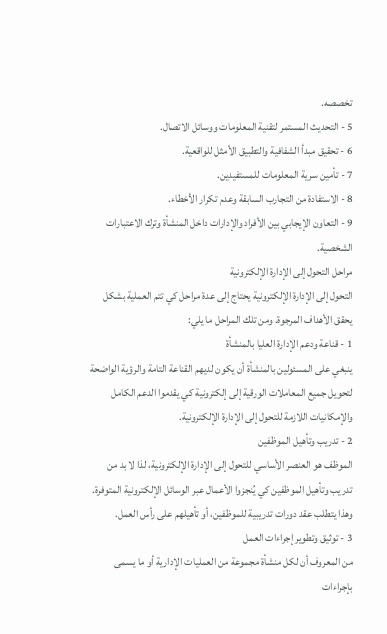تخصصه.
5 - التحديث المستمر لتقنية المعلومات ووسائل الاتصال.
6 - تحقيق مبدأ الشفافية والتطبيق الأمثل للواقعية.
7 - تأمين سرية المعلومات للمستفيدين.
8 - الاستفادة من التجارب السابقة وعدم تكرار الأخطاء.
9 - التعاون الإيجابي بين الأفراد والإدارات داخل المنشأة وترك الاعتبارات الشخصية.
مراحل التحول إلى الإدارة الإلكترونية
التحول إلى الإدارة الإلكترونية يحتاج إلى عدة مراحل كي تتم العملية بشكل يحقق الأهداف المرجوة. ومن تلك المراحل ما يلي:
1 - قناعة ودعم الإدارة العليا بالمنشأة
ينبغي على المسئولين بالمنشأة أن يكون لديهم القناعة التامة والرؤية الواضحة لتحويل جميع المعاملات الورقية إلى إلكترونية كي يقدموا الدعم الكامل والإمكانيات اللازمة للتحول إلى الإدارة الإلكترونية.
2 - تدريب وتأهيل الموظفين
الموظف هو العنصر الأساسي للتحول إلى الإدارة الإلكترونية، لذا لا بد من تدريب وتأهيل الموظفين كي يُنجزوا الأعمال عبر الوسائل الإلكترونية المتوفرة. وهذا يتطلب عقد دورات تدريبية للموظفين، أو تأهيلهم على رأس العمل.
3 - توثيق وتطوير إجراءات العمل
من المعروف أن لكل منشأة مجموعة من العمليات الإدارية أو ما يسمى بإجراءات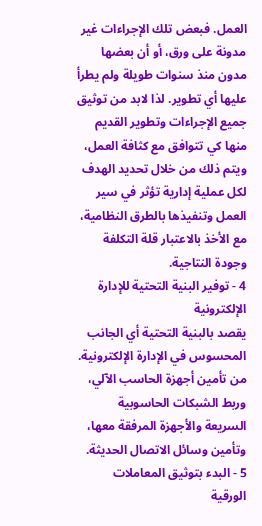العمل. فبعض تلك الإجراءات غير مدونة على ورق، أو أن بعضها مدون منذ سنوات طويلة ولم يطرأ عليها أي تطوير. لذا لابد من توثيق جميع الإجراءات وتطوير القديم منها كي تتوافق مع كثافة العمل، ويتم ذلك من خلال تحديد الهدف لكل عملية إدارية تؤثر في سير العمل وتنفيذها بالطرق النظامية، مع الأخذ بالاعتبار قلة التكلفة وجودة النتاجية.
4 - توفير البنية التحتية للإدارة الإلكترونية
يقصد بالبنية التحتية أي الجانب المحسوس في الإدارة الإلكترونية. من تأمين أجهزة الحاسب الآلي، وربط الشبكات الحاسوبية السريعة والأجهزة المرفقة معها، وتأمين وسائل الاتصال الحديثة.
5 - البدء بتوثيق المعاملات الورقية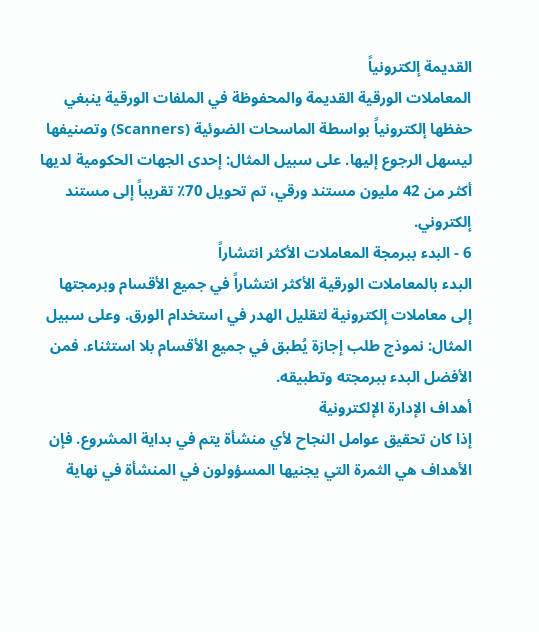القديمة إلكترونياً
المعاملات الورقية القديمة والمحفوظة في الملفات الورقية ينبغي حفظها إلكترونياً بواسطة الماسحات الضوئية (Scanners) وتصنيفها ليسهل الرجوع إليها. على سبيل المثال: إحدى الجهات الحكومية لديها أكثر من 42 مليون مستند ورقي، تم تحويل 70٪ تقريباً إلى مستند إلكتروني.
6 - البدء ببرمجة المعاملات الأكثر انتشاراً
البدء بالمعاملات الورقية الأكثر انتشاراً في جميع الأقسام وبرمجتها إلى معاملات إلكترونية لتقليل الهدر في استخدام الورق. وعلى سبيل المثال: نموذج طلب إجازة يُطبق في جميع الأقسام بلا استثناء. فمن الأفضل البدء ببرمجته وتطبيقه.
أهداف الإدارة الإلكترونية
إذا كان تحقيق عوامل النجاح لأي منشأة يتم في بداية المشروع. فإن الأهداف هي الثمرة التي يجنيها المسؤولون في المنشأة في نهاية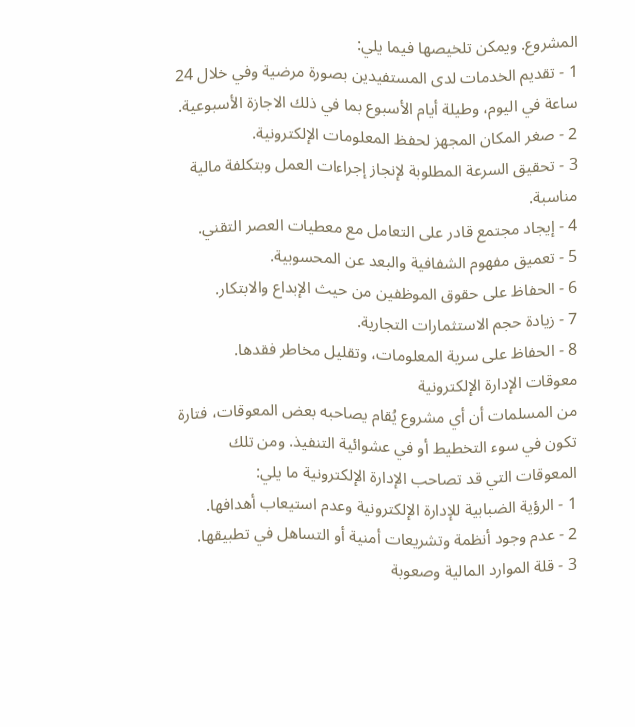المشروع. ويمكن تلخيصها فيما يلي:
1 - تقديم الخدمات لدى المستفيدين بصورة مرضية وفي خلال 24 ساعة في اليوم، وطيلة أيام الأسبوع بما في ذلك الاجازة الأسبوعية.
2 - صغر المكان المجهز لحفظ المعلومات الإلكترونية.
3 - تحقيق السرعة المطلوبة لإنجاز إجراءات العمل وبتكلفة مالية مناسبة.
4 - إيجاد مجتمع قادر على التعامل مع معطيات العصر التقني.
5 - تعميق مفهوم الشفافية والبعد عن المحسوبية.
6 - الحفاظ على حقوق الموظفين من حيث الإبداع والابتكار.
7 - زيادة حجم الاستثمارات التجارية.
8 - الحفاظ على سرية المعلومات، وتقليل مخاطر فقدها.
معوقات الإدارة الإلكترونية
من المسلمات أن أي مشروع يُقام يصاحبه بعض المعوقات، فتارة تكون في سوء التخطيط أو في عشوائية التنفيذ. ومن تلك المعوقات التي قد تصاحب الإدارة الإلكترونية ما يلي:
1 - الرؤية الضبابية للإدارة الإلكترونية وعدم استيعاب أهدافها.
2 - عدم وجود أنظمة وتشريعات أمنية أو التساهل في تطبيقها.
3 - قلة الموارد المالية وصعوبة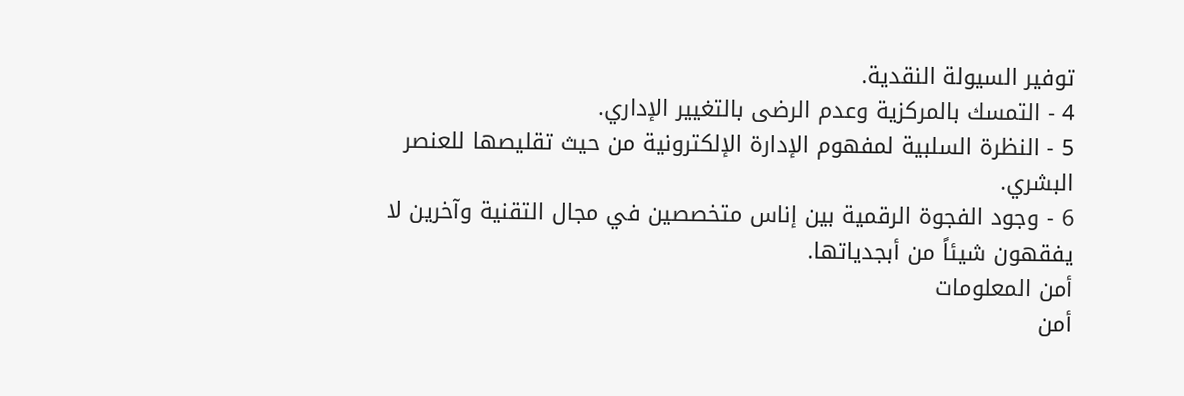توفير السيولة النقدية.
4 - التمسك بالمركزية وعدم الرضى بالتغيير الإداري.
5 - النظرة السلبية لمفهوم الإدارة الإلكترونية من حيث تقليصها للعنصر البشري.
6 - وجود الفجوة الرقمية بين إناس متخصصين في مجال التقنية وآخرين لا يفقهون شيئاً من أبجدياتها.
أمن المعلومات
أمن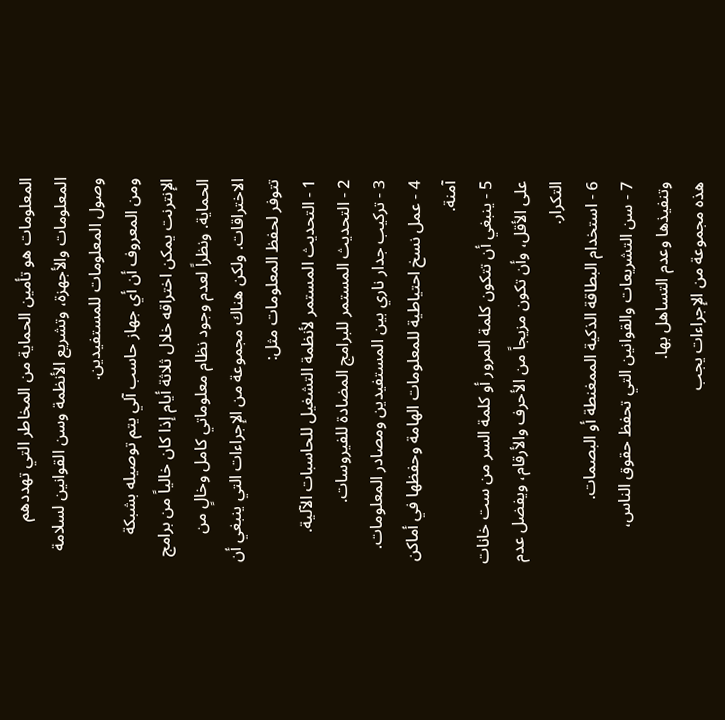المعلومات هو تأمين الحماية من المخاطر التي تهددهم المعلومات والأجهزة، وتشريع الأنظمة وسن القوانين لسلامة وصول المعلومات للمستفيدين.
ومن المعروف أن أي جهاز حاسب آلي يتم توصيله بشبكة الإنترنت يمكن اختراقه خلال ثلاثة أيام إذا كان خالياً من برامج الحماية. ونظراً لعدم وجود نظام معلوماتي كامل وخالٍ من الاختراقات. ولكن هناك مجموعة من الإجراءات التي ينبغي أن تتوفر لحفظ المعلومات مثل:
1 - التحديث المستمر لأنظمة التشغيل للحاسبات الآلية.
2 - التحديث المستمر للبرامج المضادة للفيروسات.
3 - تركيب جدار ناري بين المستفيدين ومصادر المعلومات.
4 - عمل نسخ احتياطية للمعلومات الهامة وحفظها في أماكن آمنة.
5 - ينبغي أن تتكون كلمة المرور أو كلمة السر من ست خانات على الأقل، وأن تكون مزيجاً من الأحرف والأرقام، ويفضل عدم التكرار.
6 - استخدام البطاقة الذكية الممغنطة أو البصمات.
7 - سن التشريعات والقوانين التي تحفظ حقوق الناس، وتنفيذها وعدم التساهل بها.
هذه مجموعة من الإجراءات يجب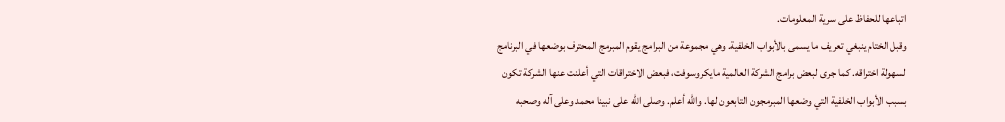اتباعها للحفاظ على سرية المعلومات.
وقبل الختام ينبغي تعريف ما يسمى بالأبواب الخلفية. وهي مجموعة من البرامج يقوم المبرمج المحترف بوضعها في البرنامج لسهولة اختراقه. كما جرى لبعض برامج الشركة العالمية مايكروسوفت، فبعض الاختراقات التي أعلنت عنها الشركة تكون بسبب الأبواب الخلفية التي وضعها المبرمجون التابعون لها. والله أعلم. وصلى الله على نبينا محمد وعلى آله وصحبه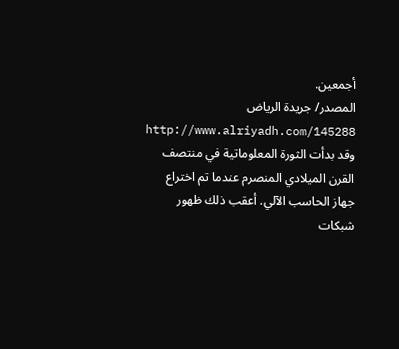أجمعين.
المصدر/ جريدة الرياض
http://www.alriyadh.com/145288
وقد بدأت الثورة المعلوماتية في منتصف القرن الميلادي المنصرم عندما تم اختراع جهاز الحاسب الآلي. أعقب ذلك ظهور شبكات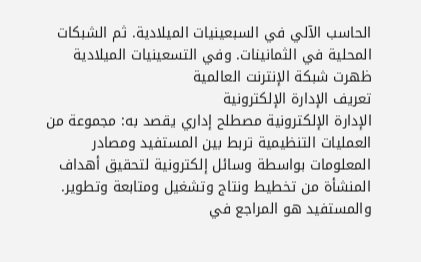الحاسب الآلي في السبعينيات الميلادية. ثم الشبكات المحلية في الثمانينات. وفي التسعينيات الميلادية ظهرت شبكة الإنترنت العالمية
تعريف الإدارة الإلكترونية
الإدارة الإلكترونية مصطلح إداري يقصد به: مجموعة من العمليات التنظيمية تربط بين المستفيد ومصادر المعلومات بواسطة وسائل إلكترونية لتحقيق أهداف المنشأة من تخطيط ونتاج وتشغيل ومتابعة وتطوير.
والمستفيد هو المراجع في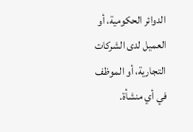الدوائر الحكومية، أو العميل لدى الشركات التجارية، أو الموظف في أي منشأة.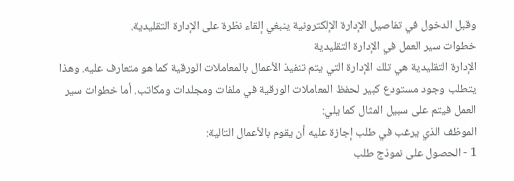وقبل الدخول في تفاصيل الإدارة الإلكترونية ينبغي إلقاء نظرة على الإدارة التقليدية.
خطوات سير العمل في الإدارة التقليدية
الإدارة التقليدية هي تلك الإدارة التي يتم تنفيذ الأعمال بالمعاملات الورقية كما هو متعارف عليه. وهذا يتطلب وجود مستودع كبير لحفظ المعاملات الورقية في ملفات ومجلدات ومكاتب. أما خطوات سير العمل فيتم على سبيل المثال كما يلي:
الموظف الذي يرغب في طلب إجازة عليه أن يقوم بالأعمال التالية:
1 - الحصول على نموذج طلب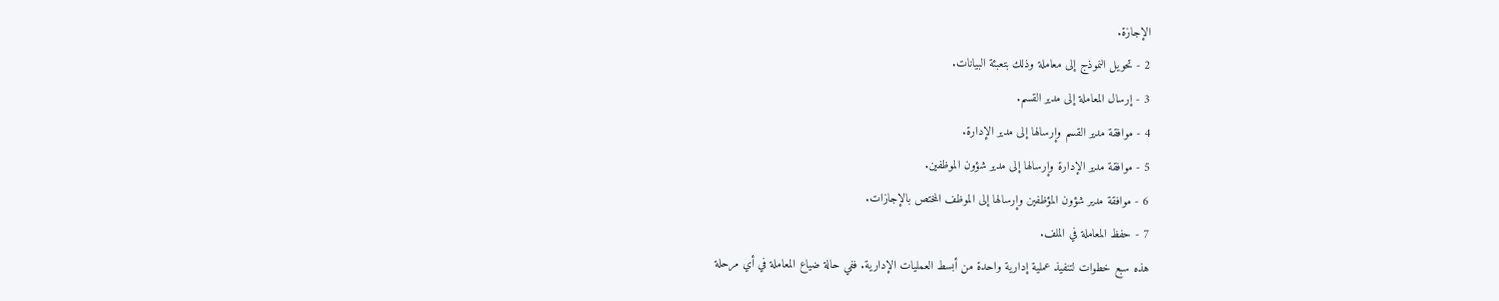الإجازة.
2 - تحويل النموذج إلى معاملة وذلك بتعبئة البيانات.
3 - إرسال المعاملة إلى مدير القسم.
4 - موافقة مدير القسم وإرسالها إلى مدير الإدارة.
5 - موافقة مدير الإدارة وإرسالها إلى مدير شؤون الموظفين.
6 - موافقة مدير شؤون المؤظفين وإرسالها إلى الموظف المختص بالإجازات.
7 - حفظ المعاملة في الملف.
هذه سبع خطوات لتنفيذ عملية إدارية واحدة من أبسط العمليات الإدارية. ففي حالة ضياع المعاملة في أي مرحلة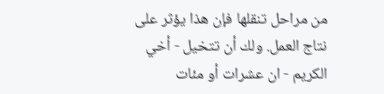من مراحل تنقلها فإن هذا يؤثر على نتاج العمل. ولك أن تتخيل - أخي الكريم - ان عشرات أو مئات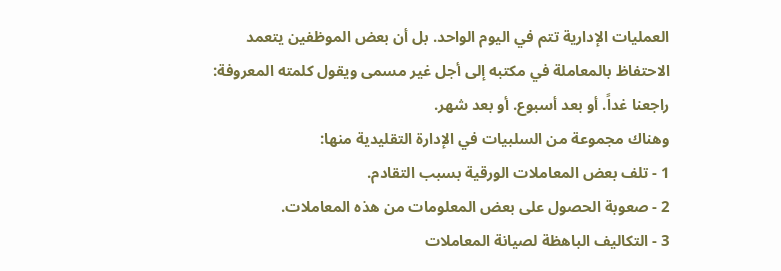العمليات الإدارية تتم في اليوم الواحد. بل أن بعض الموظفين يتعمد الاحتفاظ بالمعاملة في مكتبه إلى أجل غير مسمى ويقول كلمته المعروفة: راجعنا غداً. أو بعد أسبوع. أو بعد شهر.
وهناك مجموعة من السلبيات في الإدارة التقليدية منها:
1 - تلف بعض المعاملات الورقية بسبب التقادم.
2 - صعوبة الحصول على بعض المعلومات من هذه المعاملات.
3 - التكاليف الباهظة لصيانة المعاملات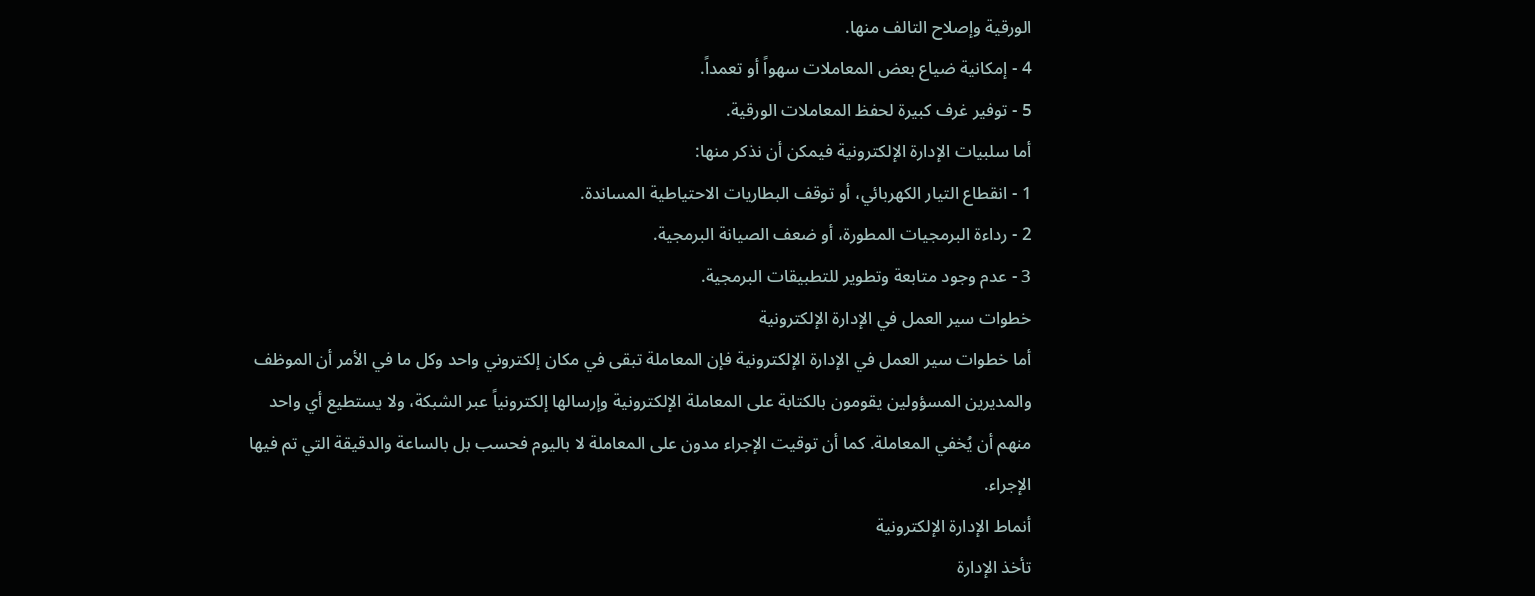الورقية وإصلاح التالف منها.
4 - إمكانية ضياع بعض المعاملات سهواً أو تعمداً.
5 - توفير غرف كبيرة لحفظ المعاملات الورقية.
أما سلبيات الإدارة الإلكترونية فيمكن أن نذكر منها:
1 - انقطاع التيار الكهربائي، أو توقف البطاريات الاحتياطية المساندة.
2 - رداءة البرمجيات المطورة، أو ضعف الصيانة البرمجية.
3 - عدم وجود متابعة وتطوير للتطبيقات البرمجية.
خطوات سير العمل في الإدارة الإلكترونية
أما خطوات سير العمل في الإدارة الإلكترونية فإن المعاملة تبقى في مكان إلكتروني واحد وكل ما في الأمر أن الموظف والمديرين المسؤولين يقومون بالكتابة على المعاملة الإلكترونية وإرسالها إلكترونياً عبر الشبكة، ولا يستطيع أي واحد منهم أن يُخفي المعاملة. كما أن توقيت الإجراء مدون على المعاملة لا باليوم فحسب بل بالساعة والدقيقة التي تم فيها الإجراء.
أنماط الإدارة الإلكترونية
تأخذ الإدارة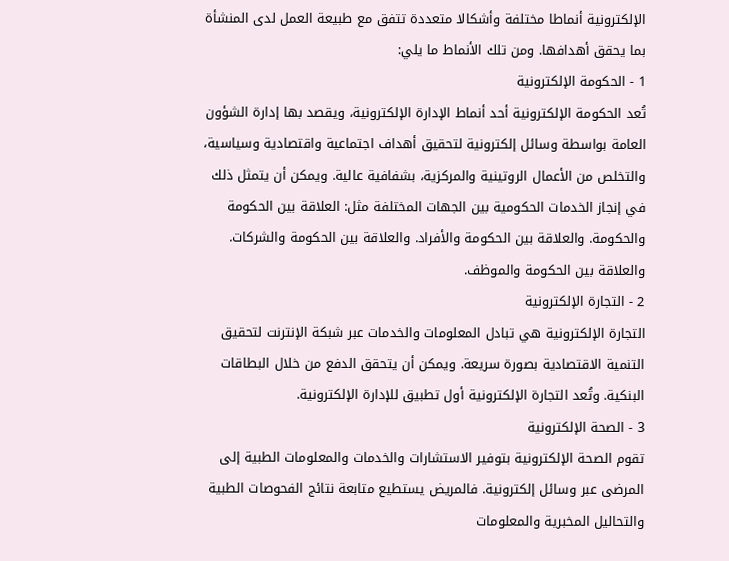الإلكترونية أنماطا مختلفة وأشكالا متعددة تتفق مع طبيعة العمل لدى المنشأة بما يحقق أهدافها. ومن تلك الأنماط ما يلي:
1 - الحكومة الإلكترونية
تُعد الحكومة الإلكترونية أحد أنماط الإدارة الإلكترونية، ويقصد بها إدارة الشؤون العامة بواسطة وسائل إلكترونية لتحقيق أهداف اجتماعية واقتصادية وسياسية، والتخلص من الأعمال الروتينية والمركزية، بشفافية عالية. ويمكن أن يتمثل ذلك في إنجاز الخدمات الحكومية بين الجهات المختلفة مثل: العلاقة بين الحكومة والحكومة. والعلاقة بين الحكومة والأفراد. والعلاقة بين الحكومة والشركات. والعلاقة بين الحكومة والموظف.
2 - التجارة الإلكترونية
التجارة الإلكترونية هي تبادل المعلومات والخدمات عبر شبكة الإنترنت لتحقيق التنمية الاقتصادية بصورة سريعة. ويمكن أن يتحقق الدفع من خلال البطاقات البنكية. وتُعد التجارة الإلكترونية أول تطبيق للإدارة الإلكترونية.
3 - الصحة الإلكترونية
تقوم الصحة الإلكترونية بتوفير الاستشارات والخدمات والمعلومات الطبية إلى المرضى عبر وسائل إلكترونية. فالمريض يستطيع متابعة نتائج الفحوصات الطبية والتحاليل المخبرية والمعلومات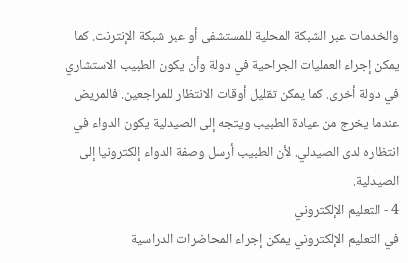والخدمات عبر الشبكة المحلية للمستشفى أو عبر شبكة الإنترنت. كما يمكن إجراء العمليات الجراحية في دولة وأن يكون الطبيب الاستشاري في دولة أخرى. كما يمكن تقليل أوقات الانتظار للمراجعين. فالمريض عندما يخرج من عيادة الطبيب ويتجه إلى الصيدلية يكون الدواء في انتظاره لدى الصيدلي. لأن الطبيب أرسل وصفة الدواء إلكترونيا إلى الصيدلية.
4 - التعليم الإلكتروني
في التعليم الإلكتروني يمكن إجراء المحاضرات الدراسية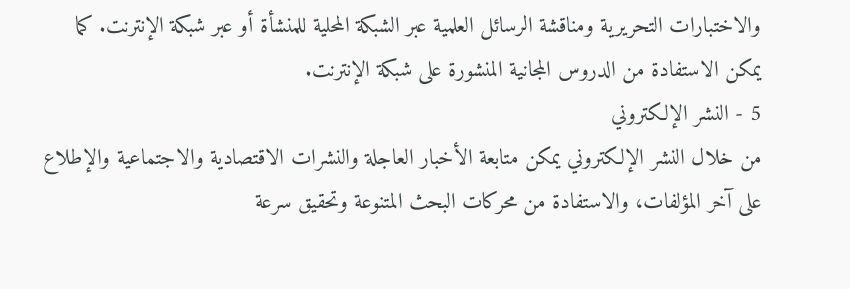والاختبارات التحريرية ومناقشة الرسائل العلمية عبر الشبكة المحلية للمنشأة أو عبر شبكة الإنترنت. كما يمكن الاستفادة من الدروس المجانية المنشورة على شبكة الإنترنت.
5 - النشر الإلكتروني
من خلال النشر الإلكتروني يمكن متابعة الأخبار العاجلة والنشرات الاقتصادية والاجتماعية والإطلاع على آخر المؤلفات، والاستفادة من محركات البحث المتنوعة وتحقيق سرعة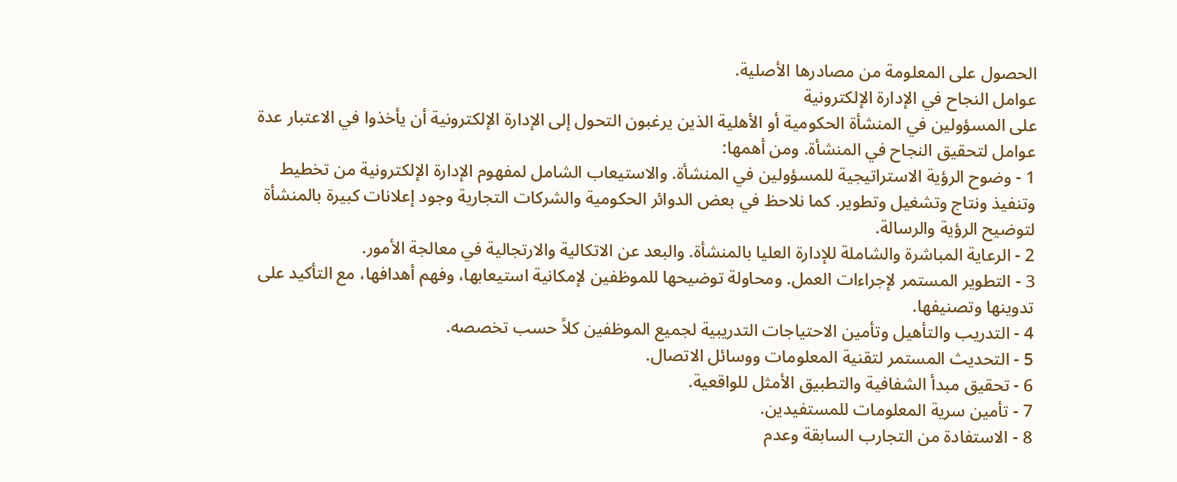الحصول على المعلومة من مصادرها الأصلية.
عوامل النجاح في الإدارة الإلكترونية
على المسؤولين في المنشأة الحكومية أو الأهلية الذين يرغبون التحول إلى الإدارة الإلكترونية أن يأخذوا في الاعتبار عدة عوامل لتحقيق النجاح في المنشأة. ومن أهمها:
1 - وضوح الرؤية الاستراتيجية للمسؤولين في المنشأة. والاستيعاب الشامل لمفهوم الإدارة الإلكترونية من تخطيط وتنفيذ ونتاج وتشغيل وتطوير. كما نلاحظ في بعض الدوائر الحكومية والشركات التجارية وجود إعلانات كبيرة بالمنشأة لتوضيح الرؤية والرسالة.
2 - الرعاية المباشرة والشاملة للإدارة العليا بالمنشأة. والبعد عن الاتكالية والارتجالية في معالجة الأمور.
3 - التطوير المستمر لإجراءات العمل. ومحاولة توضيحها للموظفين لإمكانية استيعابها، وفهم أهدافها، مع التأكيد على تدوينها وتصنيفها.
4 - التدريب والتأهيل وتأمين الاحتياجات التدريبية لجميع الموظفين كلاً حسب تخصصه.
5 - التحديث المستمر لتقنية المعلومات ووسائل الاتصال.
6 - تحقيق مبدأ الشفافية والتطبيق الأمثل للواقعية.
7 - تأمين سرية المعلومات للمستفيدين.
8 - الاستفادة من التجارب السابقة وعدم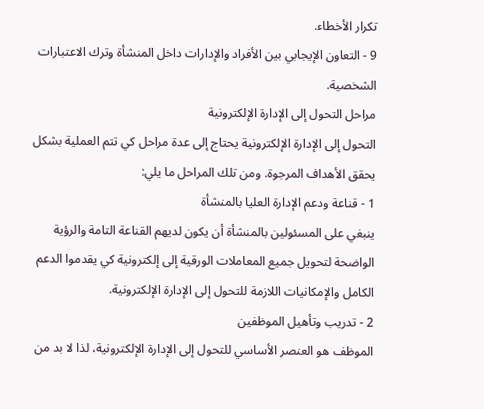تكرار الأخطاء.
9 - التعاون الإيجابي بين الأفراد والإدارات داخل المنشأة وترك الاعتبارات الشخصية.
مراحل التحول إلى الإدارة الإلكترونية
التحول إلى الإدارة الإلكترونية يحتاج إلى عدة مراحل كي تتم العملية بشكل يحقق الأهداف المرجوة. ومن تلك المراحل ما يلي:
1 - قناعة ودعم الإدارة العليا بالمنشأة
ينبغي على المسئولين بالمنشأة أن يكون لديهم القناعة التامة والرؤية الواضحة لتحويل جميع المعاملات الورقية إلى إلكترونية كي يقدموا الدعم الكامل والإمكانيات اللازمة للتحول إلى الإدارة الإلكترونية.
2 - تدريب وتأهيل الموظفين
الموظف هو العنصر الأساسي للتحول إلى الإدارة الإلكترونية، لذا لا بد من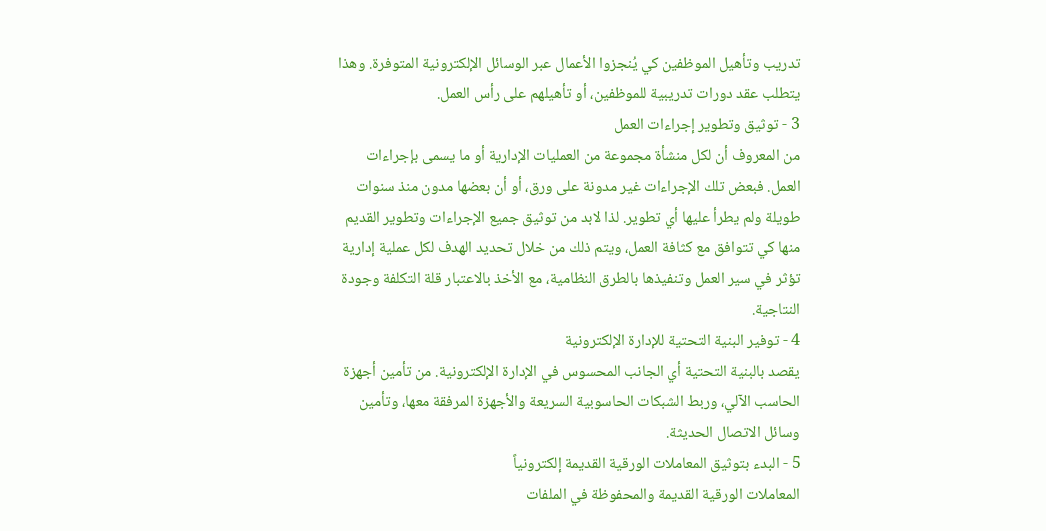تدريب وتأهيل الموظفين كي يُنجزوا الأعمال عبر الوسائل الإلكترونية المتوفرة. وهذا يتطلب عقد دورات تدريبية للموظفين، أو تأهيلهم على رأس العمل.
3 - توثيق وتطوير إجراءات العمل
من المعروف أن لكل منشأة مجموعة من العمليات الإدارية أو ما يسمى بإجراءات العمل. فبعض تلك الإجراءات غير مدونة على ورق، أو أن بعضها مدون منذ سنوات طويلة ولم يطرأ عليها أي تطوير. لذا لابد من توثيق جميع الإجراءات وتطوير القديم منها كي تتوافق مع كثافة العمل، ويتم ذلك من خلال تحديد الهدف لكل عملية إدارية تؤثر في سير العمل وتنفيذها بالطرق النظامية، مع الأخذ بالاعتبار قلة التكلفة وجودة النتاجية.
4 - توفير البنية التحتية للإدارة الإلكترونية
يقصد بالبنية التحتية أي الجانب المحسوس في الإدارة الإلكترونية. من تأمين أجهزة الحاسب الآلي، وربط الشبكات الحاسوبية السريعة والأجهزة المرفقة معها، وتأمين وسائل الاتصال الحديثة.
5 - البدء بتوثيق المعاملات الورقية القديمة إلكترونياً
المعاملات الورقية القديمة والمحفوظة في الملفات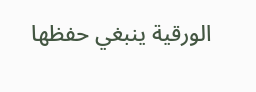الورقية ينبغي حفظها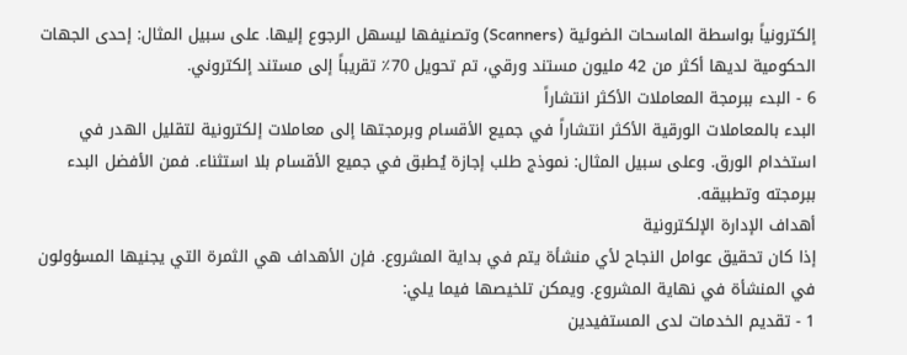إلكترونياً بواسطة الماسحات الضوئية (Scanners) وتصنيفها ليسهل الرجوع إليها. على سبيل المثال: إحدى الجهات الحكومية لديها أكثر من 42 مليون مستند ورقي، تم تحويل 70٪ تقريباً إلى مستند إلكتروني.
6 - البدء ببرمجة المعاملات الأكثر انتشاراً
البدء بالمعاملات الورقية الأكثر انتشاراً في جميع الأقسام وبرمجتها إلى معاملات إلكترونية لتقليل الهدر في استخدام الورق. وعلى سبيل المثال: نموذج طلب إجازة يُطبق في جميع الأقسام بلا استثناء. فمن الأفضل البدء ببرمجته وتطبيقه.
أهداف الإدارة الإلكترونية
إذا كان تحقيق عوامل النجاح لأي منشأة يتم في بداية المشروع. فإن الأهداف هي الثمرة التي يجنيها المسؤولون في المنشأة في نهاية المشروع. ويمكن تلخيصها فيما يلي:
1 - تقديم الخدمات لدى المستفيدين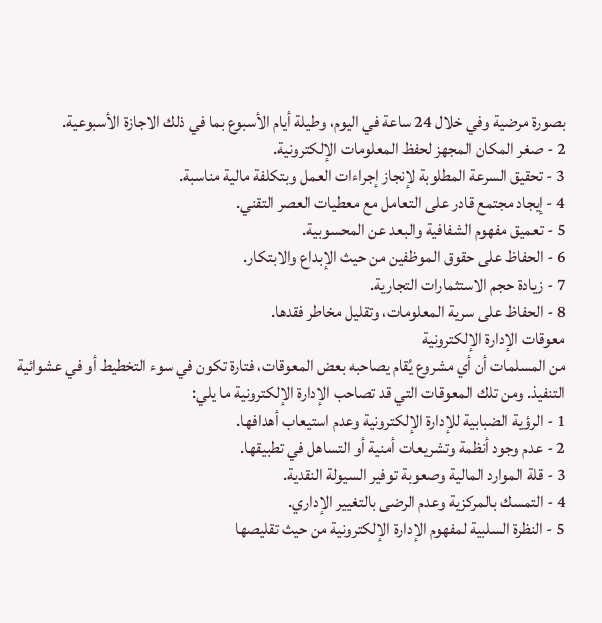بصورة مرضية وفي خلال 24 ساعة في اليوم، وطيلة أيام الأسبوع بما في ذلك الاجازة الأسبوعية.
2 - صغر المكان المجهز لحفظ المعلومات الإلكترونية.
3 - تحقيق السرعة المطلوبة لإنجاز إجراءات العمل وبتكلفة مالية مناسبة.
4 - إيجاد مجتمع قادر على التعامل مع معطيات العصر التقني.
5 - تعميق مفهوم الشفافية والبعد عن المحسوبية.
6 - الحفاظ على حقوق الموظفين من حيث الإبداع والابتكار.
7 - زيادة حجم الاستثمارات التجارية.
8 - الحفاظ على سرية المعلومات، وتقليل مخاطر فقدها.
معوقات الإدارة الإلكترونية
من المسلمات أن أي مشروع يُقام يصاحبه بعض المعوقات، فتارة تكون في سوء التخطيط أو في عشوائية التنفيذ. ومن تلك المعوقات التي قد تصاحب الإدارة الإلكترونية ما يلي:
1 - الرؤية الضبابية للإدارة الإلكترونية وعدم استيعاب أهدافها.
2 - عدم وجود أنظمة وتشريعات أمنية أو التساهل في تطبيقها.
3 - قلة الموارد المالية وصعوبة توفير السيولة النقدية.
4 - التمسك بالمركزية وعدم الرضى بالتغيير الإداري.
5 - النظرة السلبية لمفهوم الإدارة الإلكترونية من حيث تقليصها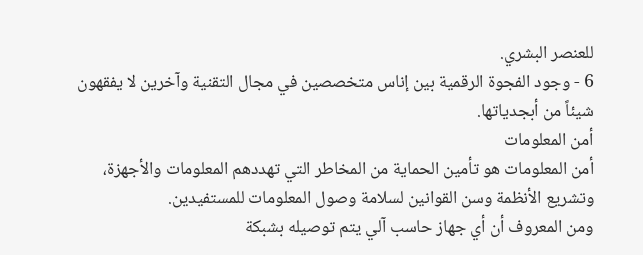للعنصر البشري.
6 - وجود الفجوة الرقمية بين إناس متخصصين في مجال التقنية وآخرين لا يفقهون شيئاً من أبجدياتها.
أمن المعلومات
أمن المعلومات هو تأمين الحماية من المخاطر التي تهددهم المعلومات والأجهزة، وتشريع الأنظمة وسن القوانين لسلامة وصول المعلومات للمستفيدين.
ومن المعروف أن أي جهاز حاسب آلي يتم توصيله بشبكة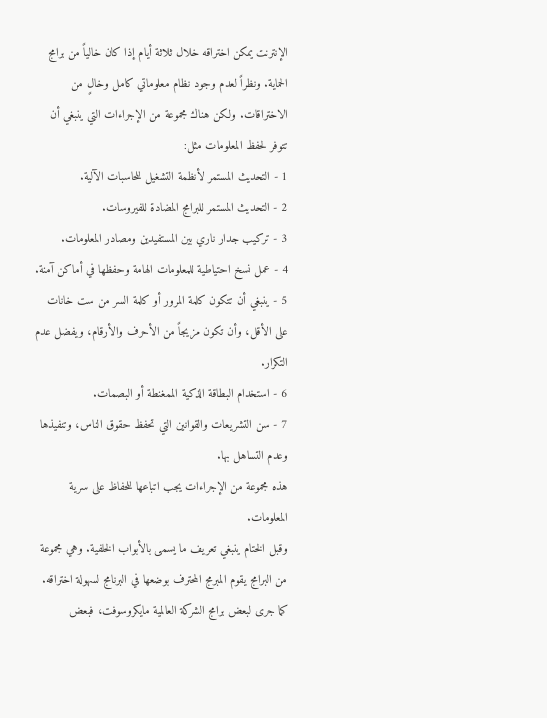الإنترنت يمكن اختراقه خلال ثلاثة أيام إذا كان خالياً من برامج الحماية. ونظراً لعدم وجود نظام معلوماتي كامل وخالٍ من الاختراقات. ولكن هناك مجموعة من الإجراءات التي ينبغي أن تتوفر لحفظ المعلومات مثل:
1 - التحديث المستمر لأنظمة التشغيل للحاسبات الآلية.
2 - التحديث المستمر للبرامج المضادة للفيروسات.
3 - تركيب جدار ناري بين المستفيدين ومصادر المعلومات.
4 - عمل نسخ احتياطية للمعلومات الهامة وحفظها في أماكن آمنة.
5 - ينبغي أن تتكون كلمة المرور أو كلمة السر من ست خانات على الأقل، وأن تكون مزيجاً من الأحرف والأرقام، ويفضل عدم التكرار.
6 - استخدام البطاقة الذكية الممغنطة أو البصمات.
7 - سن التشريعات والقوانين التي تحفظ حقوق الناس، وتنفيذها وعدم التساهل بها.
هذه مجموعة من الإجراءات يجب اتباعها للحفاظ على سرية المعلومات.
وقبل الختام ينبغي تعريف ما يسمى بالأبواب الخلفية. وهي مجموعة من البرامج يقوم المبرمج المحترف بوضعها في البرنامج لسهولة اختراقه. كما جرى لبعض برامج الشركة العالمية مايكروسوفت، فبعض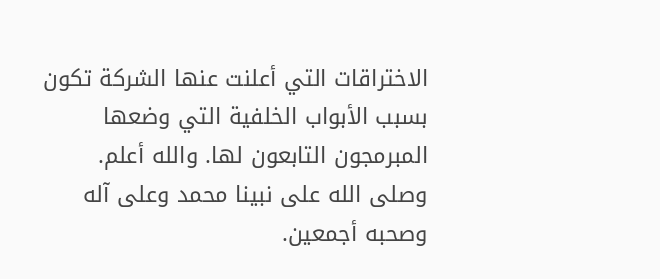الاختراقات التي أعلنت عنها الشركة تكون بسبب الأبواب الخلفية التي وضعها المبرمجون التابعون لها. والله أعلم. وصلى الله على نبينا محمد وعلى آله وصحبه أجمعين.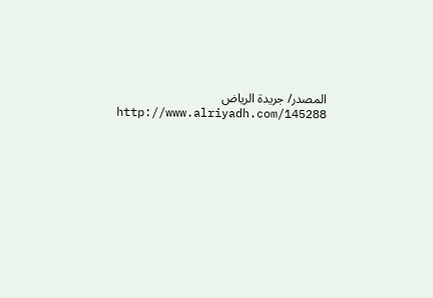المصدر/ جريدة الرياض
http://www.alriyadh.com/145288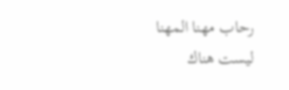رحاب مهنا المهنا
ليست هناك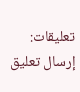تعليقات:
إرسال تعليق